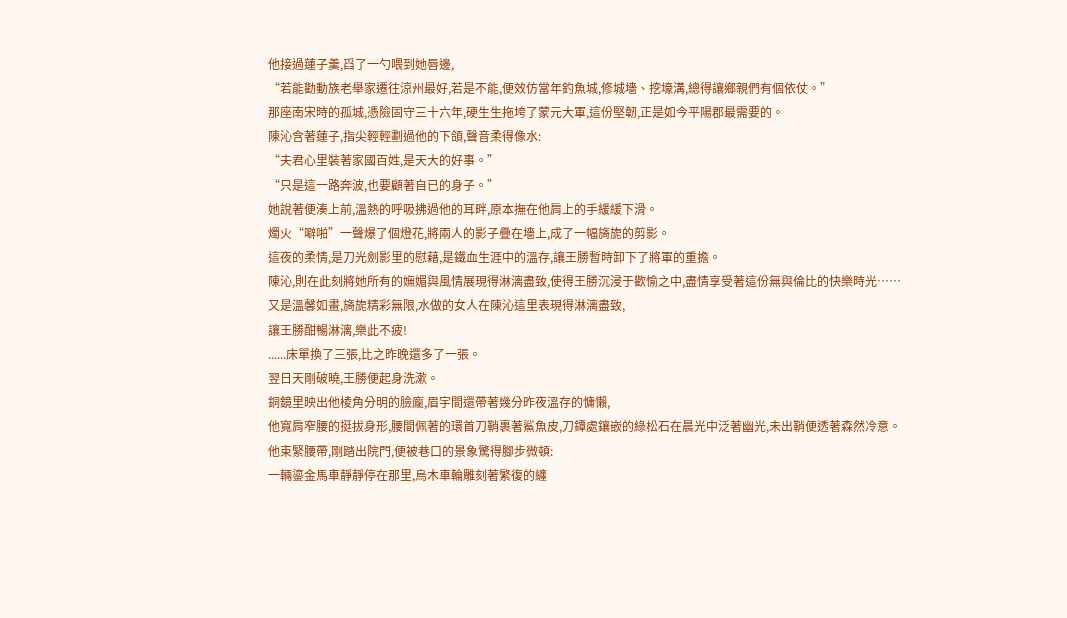他接過蓮子羹,舀了一勺喂到她唇邊,
“若能勸動族老舉家遷往涼州最好,若是不能,便效仿當年釣魚城,修城墻、挖壕溝,總得讓鄉親們有個依仗。”
那座南宋時的孤城,憑險固守三十六年,硬生生拖垮了蒙元大軍,這份堅韌,正是如今平陽郡最需要的。
陳沁含著蓮子,指尖輕輕劃過他的下頜,聲音柔得像水:
“夫君心里裝著家國百姓,是天大的好事。”
“只是這一路奔波,也要顧著自已的身子。”
她說著便湊上前,溫熱的呼吸拂過他的耳畔,原本撫在他肩上的手緩緩下滑。
燭火“噼啪”一聲爆了個燈花,將兩人的影子疊在墻上,成了一幅旖旎的剪影。
這夜的柔情,是刀光劍影里的慰藉,是鐵血生涯中的溫存,讓王勝暫時卸下了將軍的重擔。
陳沁,則在此刻將她所有的嫵媚與風情展現得淋漓盡致,使得王勝沉浸于歡愉之中,盡情享受著這份無與倫比的快樂時光……
又是溫馨如畫,旖旎精彩無限,水做的女人在陳沁這里表現得淋漓盡致,
讓王勝酣暢淋漓,樂此不疲!
......床單換了三張,比之昨晚還多了一張。
翌日天剛破曉,王勝便起身洗漱。
銅鏡里映出他棱角分明的臉龐,眉宇間還帶著幾分昨夜溫存的慵懶,
他寬肩窄腰的挺拔身形,腰間佩著的環首刀鞘裹著鯊魚皮,刀鐔處鑲嵌的綠松石在晨光中泛著幽光,未出鞘便透著森然冷意。
他束緊腰帶,剛踏出院門,便被巷口的景象驚得腳步微頓:
一輛鎏金馬車靜靜停在那里,烏木車輪雕刻著繁復的纏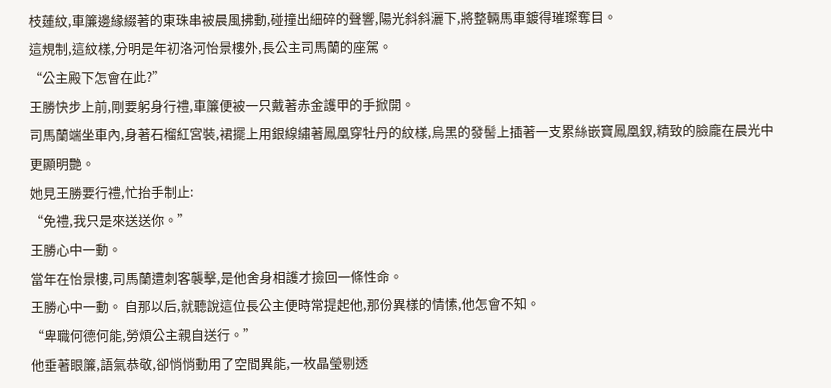枝蓮紋,車簾邊緣綴著的東珠串被晨風拂動,碰撞出細碎的聲響,陽光斜斜灑下,將整輛馬車鍍得璀璨奪目。
這規制,這紋樣,分明是年初洛河怡景樓外,長公主司馬蘭的座駕。
“公主殿下怎會在此?”
王勝快步上前,剛要躬身行禮,車簾便被一只戴著赤金護甲的手掀開。
司馬蘭端坐車內,身著石榴紅宮裝,裙擺上用銀線繡著鳳凰穿牡丹的紋樣,烏黑的發髻上插著一支累絲嵌寶鳳凰釵,精致的臉龐在晨光中更顯明艷。
她見王勝要行禮,忙抬手制止:
“免禮,我只是來送送你。”
王勝心中一動。
當年在怡景樓,司馬蘭遭刺客襲擊,是他舍身相護才撿回一條性命。
王勝心中一動。 自那以后,就聽說這位長公主便時常提起他,那份異樣的情愫,他怎會不知。
“卑職何德何能,勞煩公主親自送行。”
他垂著眼簾,語氣恭敬,卻悄悄動用了空間異能,一枚晶瑩剔透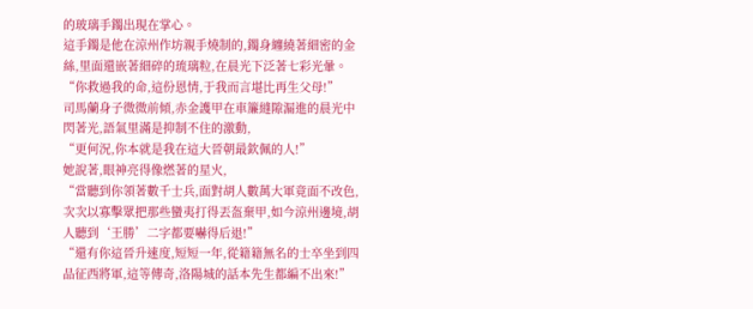的玻璃手鐲出現在掌心。
這手鐲是他在涼州作坊親手燒制的,鐲身纏繞著細密的金絲,里面還嵌著細碎的琉璃粒,在晨光下泛著七彩光暈。
“你救過我的命,這份恩情,于我而言堪比再生父母!”
司馬蘭身子微微前傾,赤金護甲在車簾縫隙漏進的晨光中閃著光,語氣里滿是抑制不住的激動,
“更何況,你本就是我在這大晉朝最欽佩的人!”
她說著,眼神亮得像燃著的星火,
“當聽到你領著數千士兵,面對胡人數萬大軍竟面不改色,次次以寡擊眾把那些蠻夷打得丟盔棄甲,如今涼州邊境,胡人聽到‘王勝’二字都要嚇得后退!”
“還有你這晉升速度,短短一年,從籍籍無名的士卒坐到四品征西將軍,這等傳奇,洛陽城的話本先生都編不出來!”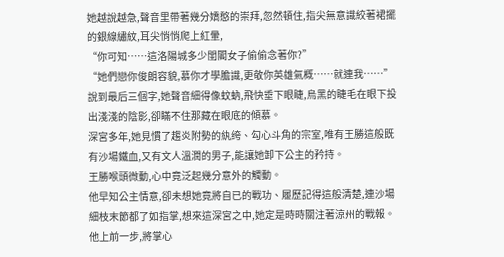她越說越急,聲音里帶著幾分嬌憨的崇拜,忽然頓住,指尖無意識絞著裙擺的銀線繡紋,耳尖悄悄爬上紅暈,
“你可知……這洛陽城多少閨閣女子偷偷念著你?”
“她們戀你俊朗容貌,慕你才學膽識,更敬你英雄氣概……就連我……”
說到最后三個字,她聲音細得像蚊蚋,飛快垂下眼睫,烏黑的睫毛在眼下投出淺淺的陰影,卻瞞不住那藏在眼底的傾慕。
深宮多年,她見慣了趨炎附勢的紈绔、勾心斗角的宗室,唯有王勝這般既有沙場鐵血,又有文人溫潤的男子,能讓她卸下公主的矜持。
王勝喉頭微動,心中竟泛起幾分意外的觸動。
他早知公主情意,卻未想她竟將自已的戰功、履歷記得這般清楚,連沙場細枝末節都了如指掌,想來這深宮之中,她定是時時關注著涼州的戰報。
他上前一步,將掌心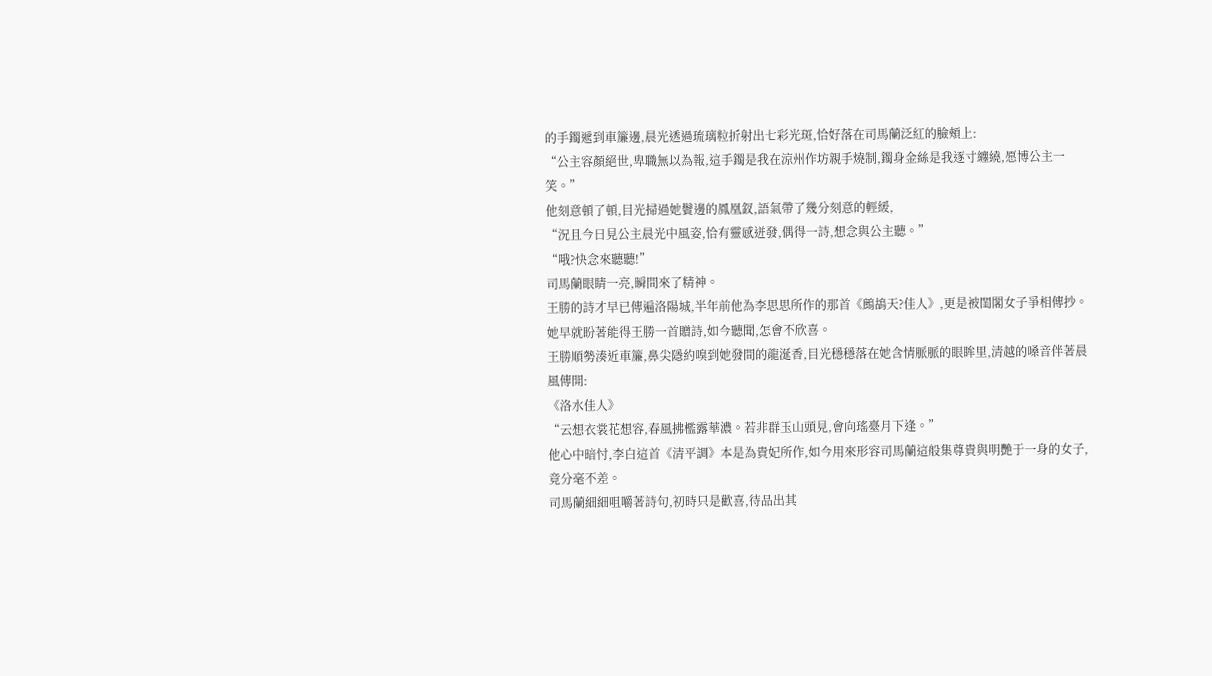的手鐲遞到車簾邊,晨光透過琉璃粒折射出七彩光斑,恰好落在司馬蘭泛紅的臉頰上:
“公主容顏絕世,卑職無以為報,這手鐲是我在涼州作坊親手燒制,鐲身金絲是我逐寸纏繞,愿博公主一笑。”
他刻意頓了頓,目光掃過她鬢邊的鳳凰釵,語氣帶了幾分刻意的輕緩,
“況且今日見公主晨光中風姿,恰有靈感迸發,偶得一詩,想念與公主聽。”
“哦?快念來聽聽!”
司馬蘭眼睛一亮,瞬間來了精神。
王勝的詩才早已傳遍洛陽城,半年前他為李思思所作的那首《鷓鴣天?佳人》,更是被閨閣女子爭相傳抄。
她早就盼著能得王勝一首贈詩,如今聽聞,怎會不欣喜。
王勝順勢湊近車簾,鼻尖隱約嗅到她發間的龍涎香,目光穩穩落在她含情脈脈的眼眸里,清越的嗓音伴著晨風傳開:
《洛水佳人》
“云想衣裳花想容,春風拂檻露華濃。若非群玉山頭見,會向瑤臺月下逢。”
他心中暗忖,李白這首《清平調》本是為貴妃所作,如今用來形容司馬蘭這般集尊貴與明艷于一身的女子,竟分毫不差。
司馬蘭細細咀嚼著詩句,初時只是歡喜,待品出其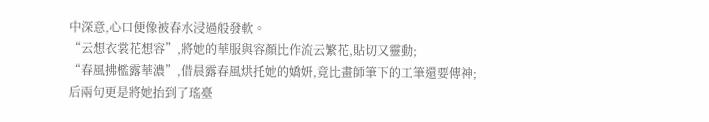中深意,心口便像被春水浸過般發軟。
“云想衣裳花想容”,將她的華服與容顏比作流云繁花,貼切又靈動;
“春風拂檻露華濃”,借晨露春風烘托她的嬌妍,竟比畫師筆下的工筆還要傳神;
后兩句更是將她抬到了瑤臺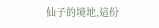仙子的境地,這份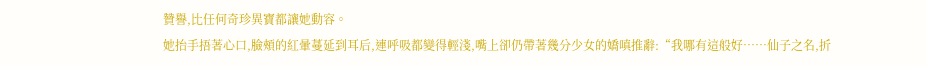贊譽,比任何奇珍異寶都讓她動容。
她抬手捂著心口,臉頰的紅暈蔓延到耳后,連呼吸都變得輕淺,嘴上卻仍帶著幾分少女的嬌嗔推辭:“我哪有這般好……仙子之名,折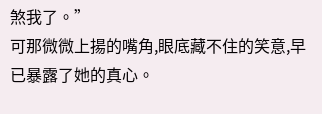煞我了。”
可那微微上揚的嘴角,眼底藏不住的笑意,早已暴露了她的真心。